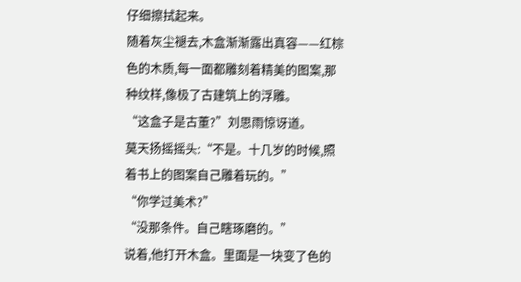仔细擦拭起来。
随着灰尘褪去,木盒渐渐露出真容——红棕色的木质,每一面都雕刻着精美的图案,那种纹样,像极了古建筑上的浮雕。
“这盒子是古董?”刘思雨惊讶道。
莫天扬摇摇头:“不是。十几岁的时候,照着书上的图案自己雕着玩的。”
“你学过美术?”
“没那条件。自己瞎琢磨的。”
说着,他打开木盒。里面是一块变了色的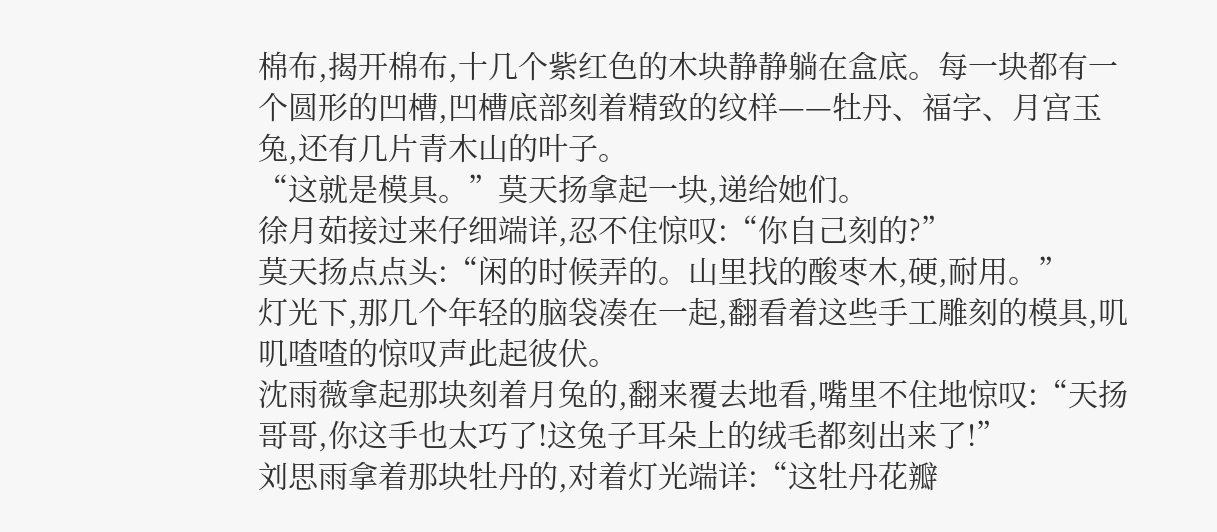棉布,揭开棉布,十几个紫红色的木块静静躺在盒底。每一块都有一个圆形的凹槽,凹槽底部刻着精致的纹样——牡丹、福字、月宫玉兔,还有几片青木山的叶子。
“这就是模具。”莫天扬拿起一块,递给她们。
徐月茹接过来仔细端详,忍不住惊叹:“你自己刻的?”
莫天扬点点头:“闲的时候弄的。山里找的酸枣木,硬,耐用。”
灯光下,那几个年轻的脑袋凑在一起,翻看着这些手工雕刻的模具,叽叽喳喳的惊叹声此起彼伏。
沈雨薇拿起那块刻着月兔的,翻来覆去地看,嘴里不住地惊叹:“天扬哥哥,你这手也太巧了!这兔子耳朵上的绒毛都刻出来了!”
刘思雨拿着那块牡丹的,对着灯光端详:“这牡丹花瓣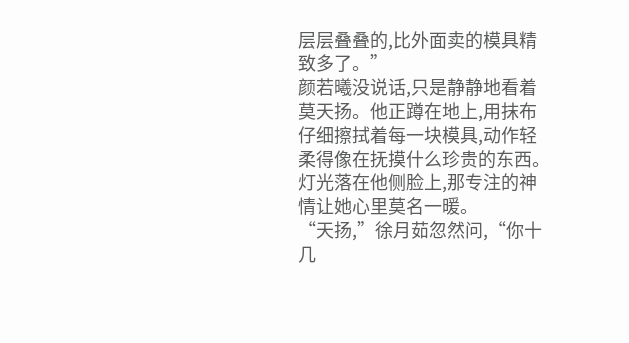层层叠叠的,比外面卖的模具精致多了。”
颜若曦没说话,只是静静地看着莫天扬。他正蹲在地上,用抹布仔细擦拭着每一块模具,动作轻柔得像在抚摸什么珍贵的东西。灯光落在他侧脸上,那专注的神情让她心里莫名一暖。
“天扬,”徐月茹忽然问,“你十几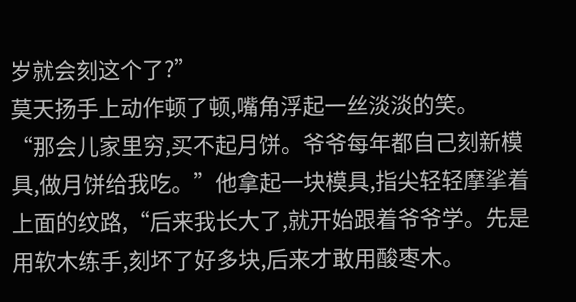岁就会刻这个了?”
莫天扬手上动作顿了顿,嘴角浮起一丝淡淡的笑。
“那会儿家里穷,买不起月饼。爷爷每年都自己刻新模具,做月饼给我吃。”他拿起一块模具,指尖轻轻摩挲着上面的纹路,“后来我长大了,就开始跟着爷爷学。先是用软木练手,刻坏了好多块,后来才敢用酸枣木。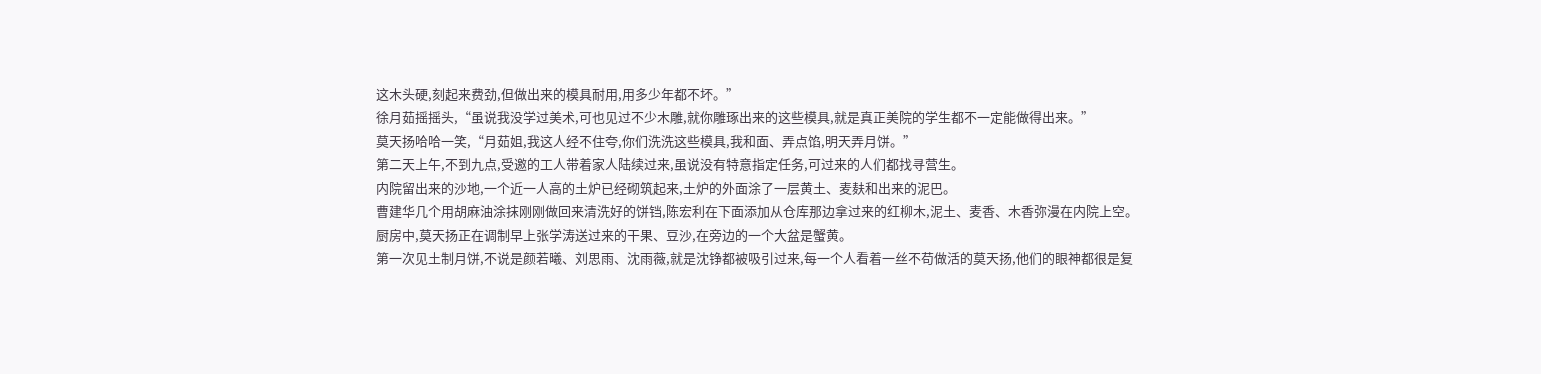这木头硬,刻起来费劲,但做出来的模具耐用,用多少年都不坏。”
徐月茹摇摇头,“虽说我没学过美术,可也见过不少木雕,就你雕琢出来的这些模具,就是真正美院的学生都不一定能做得出来。”
莫天扬哈哈一笑,“月茹姐,我这人经不住夸,你们洗洗这些模具,我和面、弄点馅,明天弄月饼。”
第二天上午,不到九点,受邀的工人带着家人陆续过来,虽说没有特意指定任务,可过来的人们都找寻营生。
内院留出来的沙地,一个近一人高的土炉已经砌筑起来,土炉的外面涂了一层黄土、麦麸和出来的泥巴。
曹建华几个用胡麻油涂抹刚刚做回来清洗好的饼铛,陈宏利在下面添加从仓库那边拿过来的红柳木,泥土、麦香、木香弥漫在内院上空。
厨房中,莫天扬正在调制早上张学涛送过来的干果、豆沙,在旁边的一个大盆是蟹黄。
第一次见土制月饼,不说是颜若曦、刘思雨、沈雨薇,就是沈铮都被吸引过来,每一个人看着一丝不苟做活的莫天扬,他们的眼神都很是复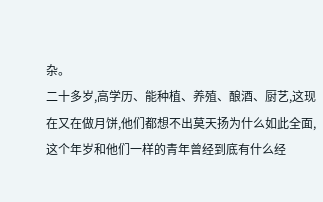杂。
二十多岁,高学历、能种植、养殖、酿酒、厨艺,这现在又在做月饼,他们都想不出莫天扬为什么如此全面,这个年岁和他们一样的青年曾经到底有什么经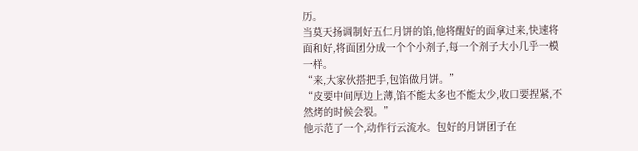历。
当莫天扬调制好五仁月饼的馅,他将醒好的面拿过来,快速将面和好,将面团分成一个个小剂子,每一个剂子大小几乎一模一样。
“来,大家伙搭把手,包馅做月饼。”
“皮要中间厚边上薄,馅不能太多也不能太少,收口要捏紧,不然烤的时候会裂。”
他示范了一个,动作行云流水。包好的月饼团子在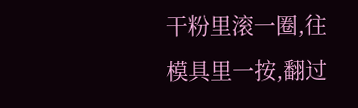干粉里滚一圈,往模具里一按,翻过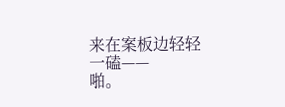来在案板边轻轻一磕——
啪。